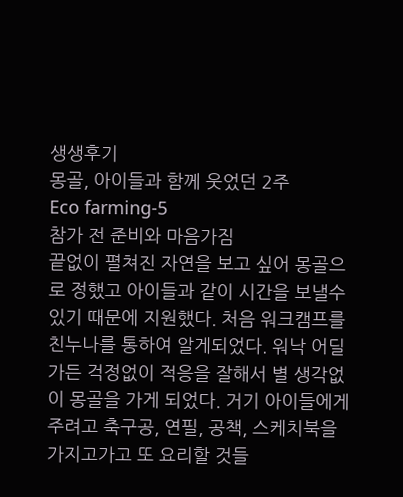생생후기
몽골, 아이들과 함께 웃었던 2주
Eco farming-5
참가 전 준비와 마음가짐
끝없이 펼쳐진 자연을 보고 싶어 몽골으로 정했고 아이들과 같이 시간을 보낼수 있기 때문에 지원했다. 처음 워크캠프를 친누나를 통하여 알게되었다. 워낙 어딜가든 걱정없이 적응을 잘해서 별 생각없이 몽골을 가게 되었다. 거기 아이들에게 주려고 축구공, 연필, 공책, 스케치북을 가지고가고 또 요리할 것들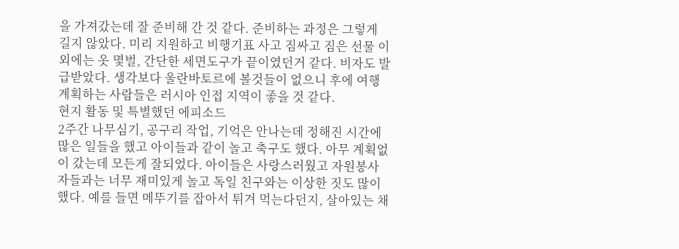을 가져갔는데 잘 준비해 간 것 같다. 준비하는 과정은 그렇게 길지 않았다. 미리 지원하고 비행기표 사고 짐싸고 짐은 선물 이외에는 옷 몇벌, 간단한 세면도구가 끝이였던거 같다. 비자도 발급받았다. 생각보다 울란바토르에 볼것들이 없으니 후에 여행계획하는 사람들은 러시아 인접 지역이 좋을 것 같다.
현지 활동 및 특별했던 에피소드
2주간 나무심기, 공구리 작업, 기억은 안나는데 정해진 시간에 많은 일들을 했고 아이들과 같이 놀고 축구도 했다. 아무 계획없이 갔는데 모든게 잘되었다. 아이들은 사랑스러웠고 자원봉사자들과는 너무 재미있게 놀고 독일 친구와는 이상한 짓도 많이했다. 예를 들면 메뚜기를 잡아서 튀겨 먹는다던지, 살아있는 채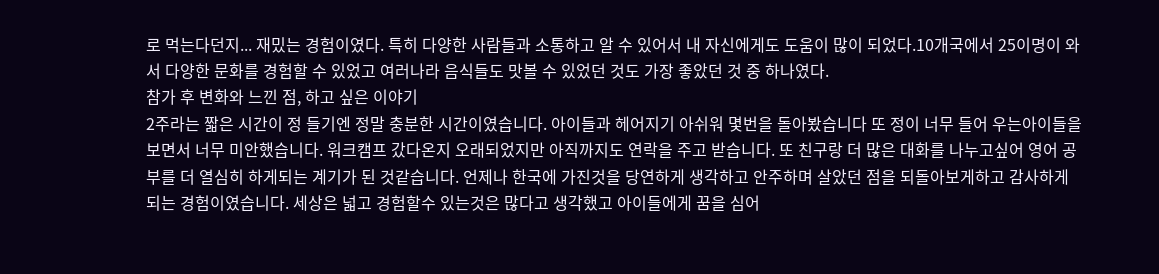로 먹는다던지... 재밌는 경험이였다. 특히 다양한 사람들과 소통하고 알 수 있어서 내 자신에게도 도움이 많이 되었다.10개국에서 25이명이 와서 다양한 문화를 경험할 수 있었고 여러나라 음식들도 맛볼 수 있었던 것도 가장 좋았던 것 중 하나였다.
참가 후 변화와 느낀 점, 하고 싶은 이야기
2주라는 짧은 시간이 정 들기엔 정말 충분한 시간이였습니다. 아이들과 헤어지기 아쉬워 몇번을 돌아봤습니다 또 정이 너무 들어 우는아이들을 보면서 너무 미안했습니다. 워크캠프 갔다온지 오래되었지만 아직까지도 연락을 주고 받습니다. 또 친구랑 더 많은 대화를 나누고싶어 영어 공부를 더 열심히 하게되는 계기가 된 것같습니다. 언제나 한국에 가진것을 당연하게 생각하고 안주하며 살았던 점을 되돌아보게하고 감사하게 되는 경험이였습니다. 세상은 넓고 경험할수 있는것은 많다고 생각했고 아이들에게 꿈을 심어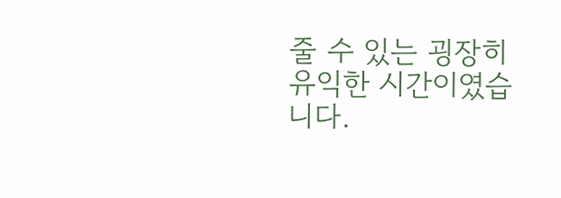줄 수 있는 굉장히 유익한 시간이였습니다.